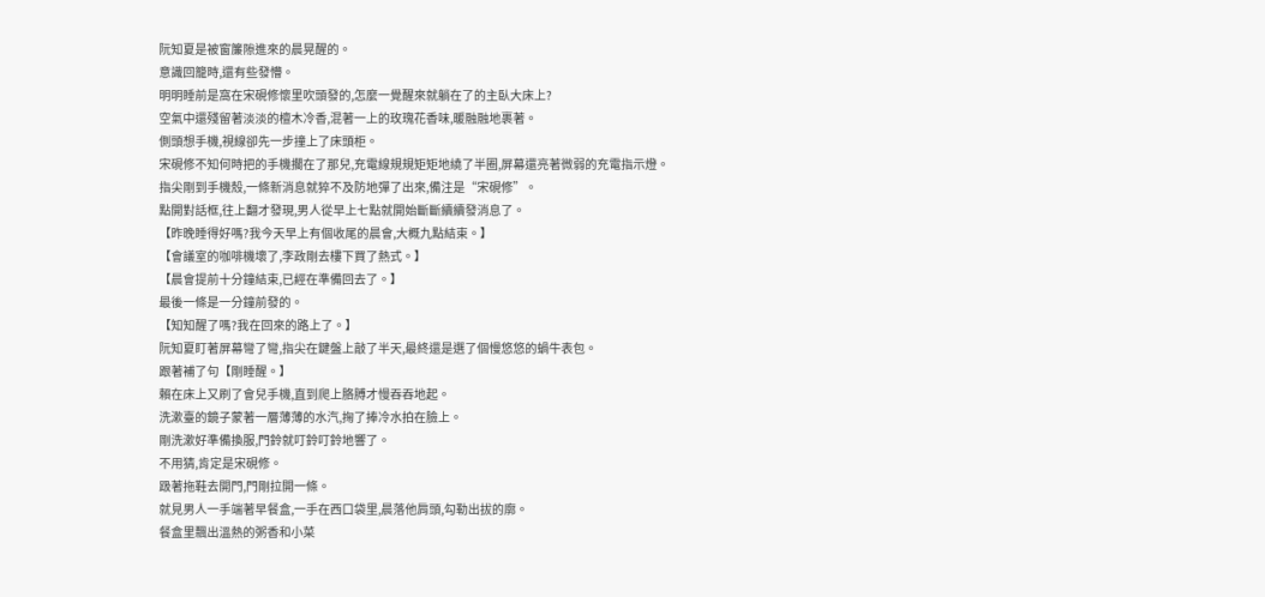阮知夏是被窗簾隙進來的晨晃醒的。
意識回籠時,還有些發懵。
明明睡前是窩在宋硯修懷里吹頭發的,怎麼一覺醒來就躺在了的主臥大床上?
空氣中還殘留著淡淡的檀木冷香,混著一上的玫瑰花香味,暖融融地裹著。
側頭想手機,視線卻先一步撞上了床頭柜。
宋硯修不知何時把的手機擱在了那兒,充電線規規矩矩地繞了半圈,屏幕還亮著微弱的充電指示燈。
指尖剛到手機殼,一條新消息就猝不及防地彈了出來,備注是“宋硯修”。
點開對話框,往上翻才發現,男人從早上七點就開始斷斷續續發消息了。
【昨晚睡得好嗎?我今天早上有個收尾的晨會,大概九點結束。】
【會議室的咖啡機壞了,李政剛去樓下買了熱式。】
【晨會提前十分鐘結束,已經在準備回去了。】
最後一條是一分鐘前發的。
【知知醒了嗎?我在回來的路上了。】
阮知夏盯著屏幕彎了彎,指尖在鍵盤上敲了半天,最終還是選了個慢悠悠的蝸牛表包。
跟著補了句【剛睡醒。】
賴在床上又刷了會兒手機,直到爬上胳膊才慢吞吞地起。
洗漱臺的鏡子蒙著一層薄薄的水汽,掬了捧冷水拍在臉上。
剛洗漱好準備換服,門鈴就叮鈴叮鈴地響了。
不用猜,肯定是宋硯修。
趿著拖鞋去開門,門剛拉開一條。
就見男人一手端著早餐盒,一手在西口袋里,晨落他肩頭,勾勒出拔的廓。
餐盒里飄出溫熱的粥香和小菜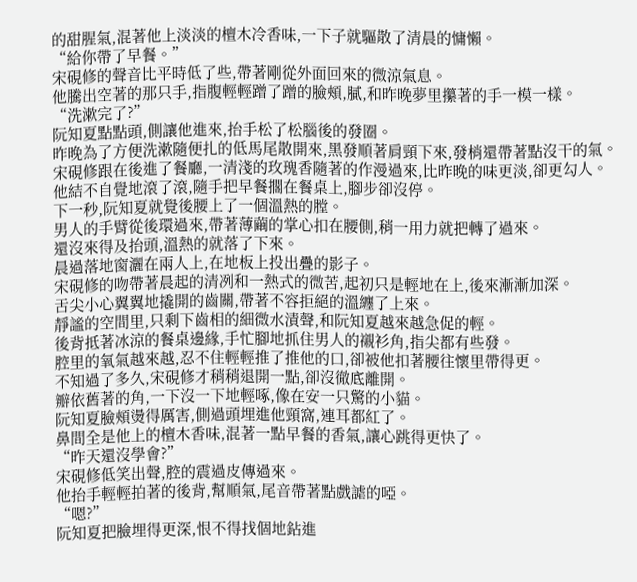的甜腥氣,混著他上淡淡的檀木冷香味,一下子就驅散了清晨的慵懶。
“給你帶了早餐。”
宋硯修的聲音比平時低了些,帶著剛從外面回來的微涼氣息。
他騰出空著的那只手,指腹輕輕蹭了蹭的臉頰,膩,和昨晚夢里攥著的手一模一樣。
“洗漱完了?”
阮知夏點點頭,側讓他進來,抬手松了松腦後的發圈。
昨晚為了方便洗漱隨便扎的低馬尾散開來,黑發順著肩頸下來,發梢還帶著點沒干的氣。
宋硯修跟在後進了餐廳,一清淺的玫瑰香隨著的作漫過來,比昨晚的味更淡,卻更勾人。
他結不自覺地滾了滾,隨手把早餐擱在餐桌上,腳步卻沒停。
下一秒,阮知夏就覺後腰上了一個溫熱的膛。
男人的手臂從後環過來,帶著薄繭的掌心扣在腰側,稍一用力就把轉了過來。
還沒來得及抬頭,溫熱的就落了下來。
晨過落地窗灑在兩人上,在地板上投出疊的影子。
宋硯修的吻帶著晨起的清冽和一熱式的微苦,起初只是輕地在上,後來漸漸加深。
舌尖小心翼翼地撬開的齒關,帶著不容拒絕的溫纏了上來。
靜謐的空間里,只剩下齒相的細微水漬聲,和阮知夏越來越急促的輕。
後背抵著冰涼的餐桌邊緣,手忙腳地抓住男人的襯衫角,指尖都有些發。
腔里的氧氣越來越,忍不住輕輕推了推他的口,卻被他扣著腰往懷里帶得更。
不知過了多久,宋硯修才稍稍退開一點,卻沒徹底離開。
瓣依舊著的角,一下沒一下地輕啄,像在安一只驚的小貓。
阮知夏臉頰燙得厲害,側過頭埋進他頸窩,連耳都紅了。
鼻間全是他上的檀木香味,混著一點早餐的香氣,讓心跳得更快了。
“昨天還沒學會?”
宋硯修低笑出聲,腔的震過皮傳過來。
他抬手輕輕拍著的後背,幫順氣,尾音帶著點戲謔的啞。
“嗯?”
阮知夏把臉埋得更深,恨不得找個地鉆進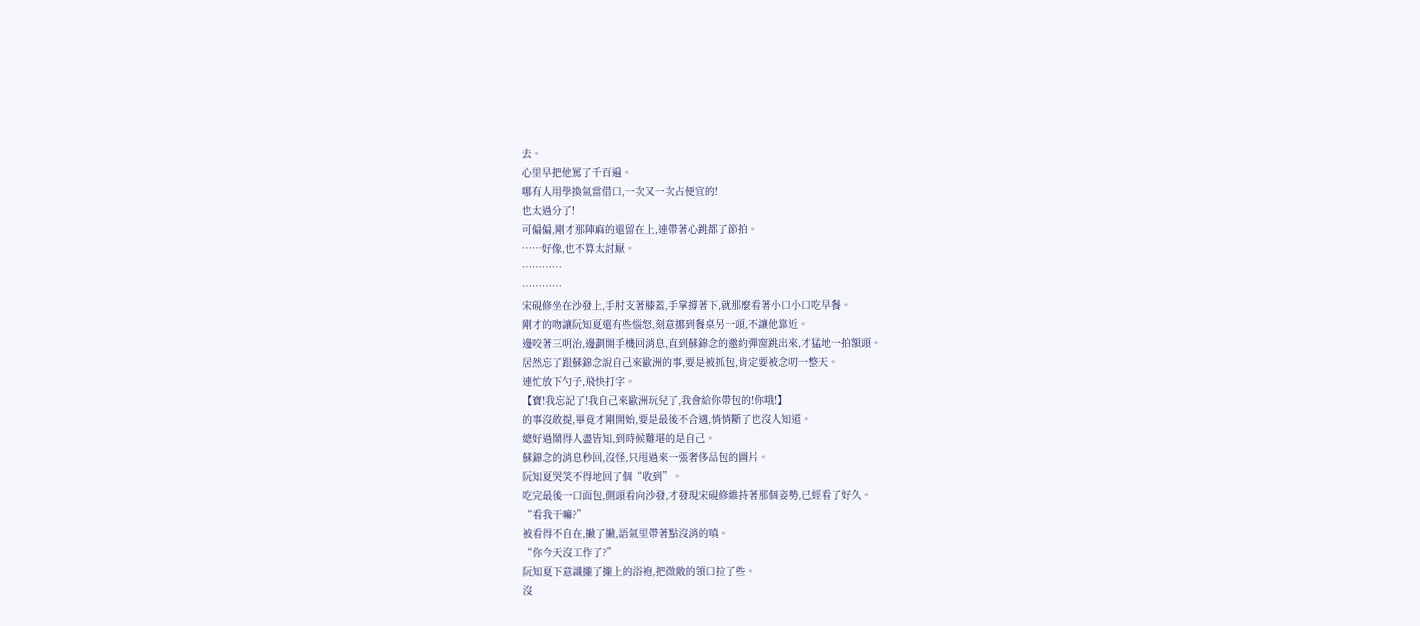去。
心里早把他罵了千百遍。
哪有人用學換氣當借口,一次又一次占便宜的!
也太過分了!
可偏偏,剛才那陣麻的還留在上,連帶著心跳都了節拍。
……好像,也不算太討厭。
…………
…………
宋硯修坐在沙發上,手肘支著膝蓋,手掌撐著下,就那麼看著小口小口吃早餐。
剛才的吻讓阮知夏還有些惱怒,刻意挪到餐桌另一頭,不讓他靠近。
邊咬著三明治,邊劃開手機回消息,直到蘇錦念的邀約彈窗跳出來,才猛地一拍額頭。
居然忘了跟蘇錦念說自己來歐洲的事,要是被抓包,肯定要被念叨一整天。
連忙放下勺子,飛快打字。
【寶!我忘記了!我自己來歐洲玩兒了,我會給你帶包的!你哦!】
的事沒敢提,畢竟才剛開始,要是最後不合適,悄悄斷了也沒人知道。
總好過鬧得人盡皆知,到時候難堪的是自己。
蘇錦念的消息秒回,沒怪,只甩過來一張奢侈品包的圖片。
阮知夏哭笑不得地回了個“收到”。
吃完最後一口面包,側頭看向沙發,才發現宋硯修維持著那個姿勢,已經看了好久。
“看我干嘛?”
被看得不自在,撇了撇,語氣里帶著點沒消的嗔。
“你今天沒工作了?”
阮知夏下意識攏了攏上的浴袍,把微敞的領口拉了些。
沒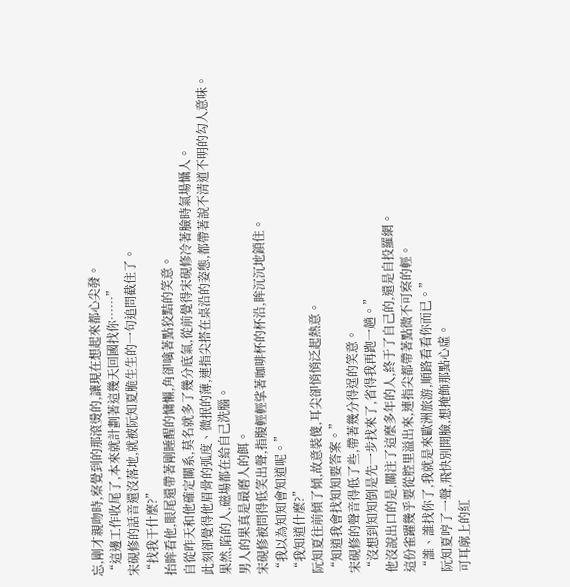忘,剛才親吻時,察覺到的那滾燙的,讓現在想起來都心尖發。
“這邊工作收尾了,本來就計劃著這幾天回國找你……”
宋硯修的話音還沒落地,就被阮知夏脆生生的一句追問截住了。
“找我干什麼?”
抬眸看他,眼尾還帶著剛睡醒的慵懶,角卻噙著點狡黠的笑意。
自從昨天和他確定關系,莫名就多了幾分底氣,從前覺得宋硯修冷著臉時氣場懾人。
此刻卻覺得他眉骨的弧度、微抿的薄,連指尖搭在桌沿的姿態,都帶著說不清道不明的勾人意味。
果然,陷的人,磁場都在給自己洗腦。
男人的果真是最磨人的餌。
宋硯修被問得低笑出聲,指腹輕輕挲著咖啡杯的杯沿,眸沉沉地鎖住。
“我以為知知會知道呢。”
“我知道什麼?”
阮知夏往前傾了傾,故意裝傻,耳尖卻悄悄泛起熱意。
“知道我會找知知要答案。”
宋硯修的聲音得低了些,帶著幾分得逞的笑意。
“沒想到知知倒是先一步找來了,省得我再跑一趟。”
他沒說出口的是,關注了這麼多年的人,終于了自己的,還是自投羅網。
這份雀躍幾乎要從腔里溢出來,連指尖都帶著點微不可察的輕。
“誰、誰找你了,我就是來歐洲旅游,順路看看你而已。”
阮知夏哼了一聲,飛快別開臉,想掩飾那點心虛。
可耳廓上的紅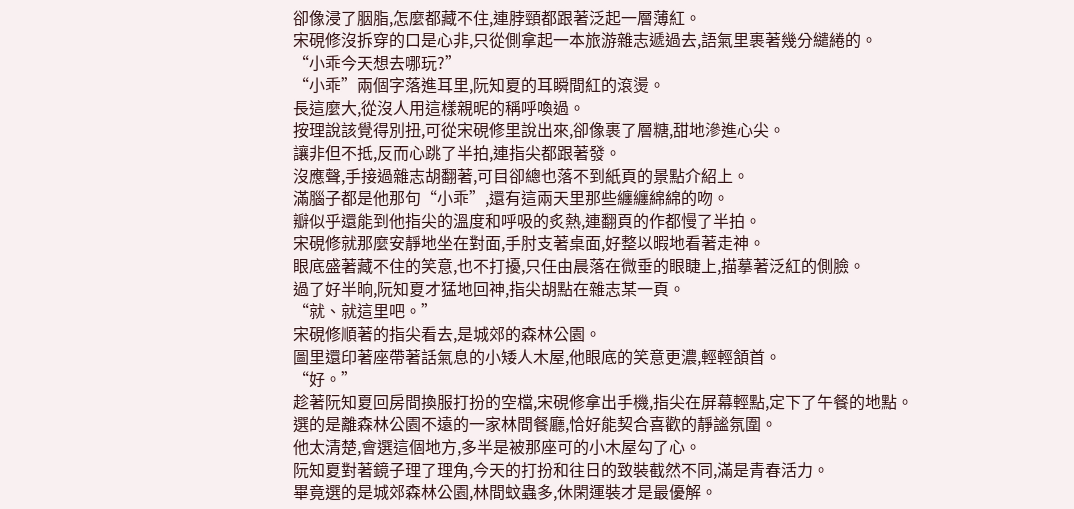卻像浸了胭脂,怎麼都藏不住,連脖頸都跟著泛起一層薄紅。
宋硯修沒拆穿的口是心非,只從側拿起一本旅游雜志遞過去,語氣里裹著幾分繾綣的。
“小乖今天想去哪玩?”
“小乖”兩個字落進耳里,阮知夏的耳瞬間紅的滾燙。
長這麼大,從沒人用這樣親昵的稱呼喚過。
按理說該覺得別扭,可從宋硯修里說出來,卻像裹了層糖,甜地滲進心尖。
讓非但不抵,反而心跳了半拍,連指尖都跟著發。
沒應聲,手接過雜志胡翻著,可目卻總也落不到紙頁的景點介紹上。
滿腦子都是他那句“小乖”,還有這兩天里那些纏纏綿綿的吻。
瓣似乎還能到他指尖的溫度和呼吸的炙熱,連翻頁的作都慢了半拍。
宋硯修就那麼安靜地坐在對面,手肘支著桌面,好整以暇地看著走神。
眼底盛著藏不住的笑意,也不打擾,只任由晨落在微垂的眼睫上,描摹著泛紅的側臉。
過了好半晌,阮知夏才猛地回神,指尖胡點在雜志某一頁。
“就、就這里吧。”
宋硯修順著的指尖看去,是城郊的森林公園。
圖里還印著座帶著話氣息的小矮人木屋,他眼底的笑意更濃,輕輕頷首。
“好。”
趁著阮知夏回房間換服打扮的空檔,宋硯修拿出手機,指尖在屏幕輕點,定下了午餐的地點。
選的是離森林公園不遠的一家林間餐廳,恰好能契合喜歡的靜謐氛圍。
他太清楚,會選這個地方,多半是被那座可的小木屋勾了心。
阮知夏對著鏡子理了理角,今天的打扮和往日的致裝截然不同,滿是青春活力。
畢竟選的是城郊森林公園,林間蚊蟲多,休閑運裝才是最優解。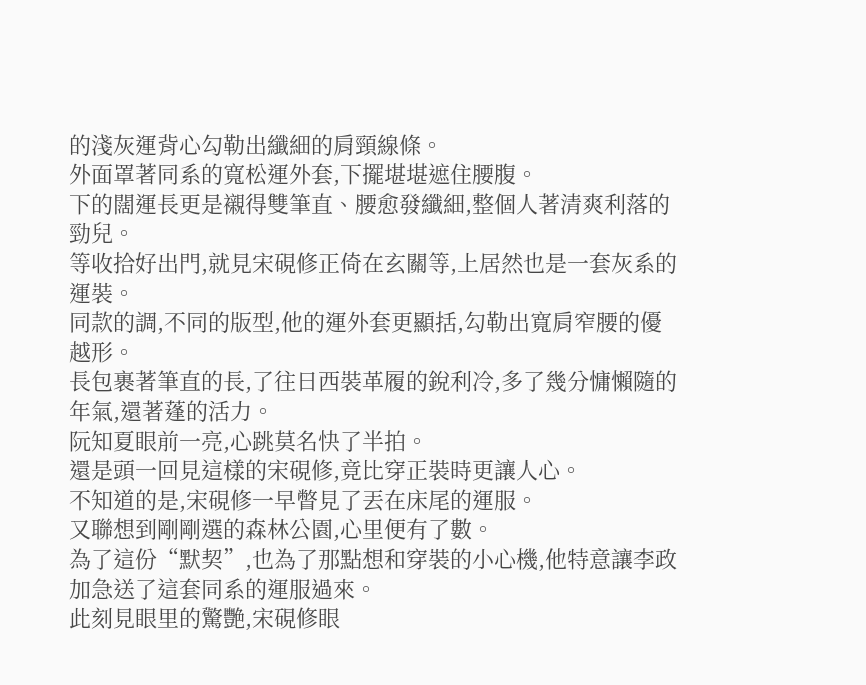的淺灰運背心勾勒出纖細的肩頸線條。
外面罩著同系的寬松運外套,下擺堪堪遮住腰腹。
下的闊運長更是襯得雙筆直、腰愈發纖細,整個人著清爽利落的勁兒。
等收拾好出門,就見宋硯修正倚在玄關等,上居然也是一套灰系的運裝。
同款的調,不同的版型,他的運外套更顯括,勾勒出寬肩窄腰的優越形。
長包裹著筆直的長,了往日西裝革履的銳利冷,多了幾分慵懶隨的年氣,還著蓬的活力。
阮知夏眼前一亮,心跳莫名快了半拍。
還是頭一回見這樣的宋硯修,竟比穿正裝時更讓人心。
不知道的是,宋硯修一早瞥見了丟在床尾的運服。
又聯想到剛剛選的森林公園,心里便有了數。
為了這份“默契”,也為了那點想和穿裝的小心機,他特意讓李政加急送了這套同系的運服過來。
此刻見眼里的驚艷,宋硯修眼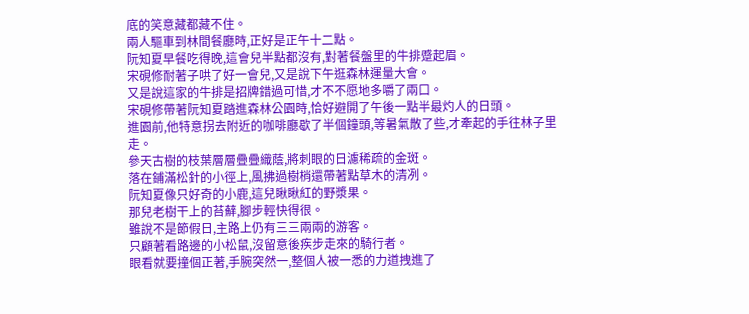底的笑意藏都藏不住。
兩人驅車到林間餐廳時,正好是正午十二點。
阮知夏早餐吃得晚,這會兒半點都沒有,對著餐盤里的牛排蹙起眉。
宋硯修耐著子哄了好一會兒,又是說下午逛森林運量大會。
又是說這家的牛排是招牌錯過可惜,才不不愿地多嚼了兩口。
宋硯修帶著阮知夏踏進森林公園時,恰好避開了午後一點半最灼人的日頭。
進園前,他特意拐去附近的咖啡廳歇了半個鐘頭,等暑氣散了些,才牽起的手往林子里走。
參天古樹的枝葉層層疊疊織蔭,將刺眼的日濾稀疏的金斑。
落在鋪滿松針的小徑上,風拂過樹梢還帶著點草木的清冽。
阮知夏像只好奇的小鹿,這兒瞅瞅紅的野漿果。
那兒老樹干上的苔蘚,腳步輕快得很。
雖說不是節假日,主路上仍有三三兩兩的游客。
只顧著看路邊的小松鼠,沒留意後疾步走來的騎行者。
眼看就要撞個正著,手腕突然一,整個人被一悉的力道拽進了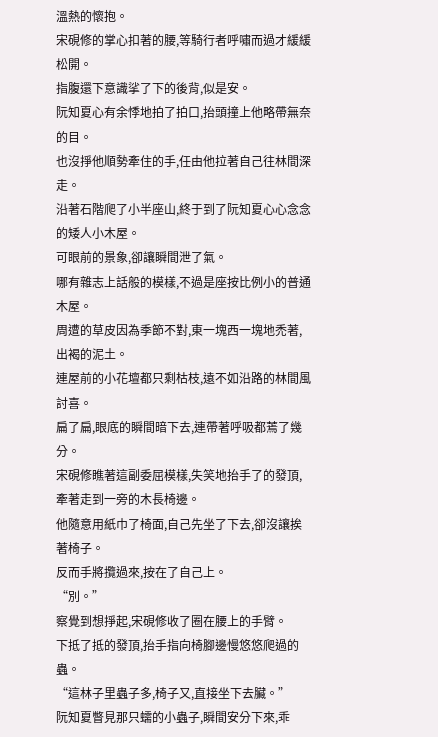溫熱的懷抱。
宋硯修的掌心扣著的腰,等騎行者呼嘯而過才緩緩松開。
指腹還下意識挲了下的後背,似是安。
阮知夏心有余悸地拍了拍口,抬頭撞上他略帶無奈的目。
也沒掙他順勢牽住的手,任由他拉著自己往林間深走。
沿著石階爬了小半座山,終于到了阮知夏心心念念的矮人小木屋。
可眼前的景象,卻讓瞬間泄了氣。
哪有雜志上話般的模樣,不過是座按比例小的普通木屋。
周遭的草皮因為季節不對,東一塊西一塊地禿著,出褐的泥土。
連屋前的小花壇都只剩枯枝,遠不如沿路的林間風討喜。
扁了扁,眼底的瞬間暗下去,連帶著呼吸都蔫了幾分。
宋硯修瞧著這副委屈模樣,失笑地抬手了的發頂,牽著走到一旁的木長椅邊。
他隨意用紙巾了椅面,自己先坐了下去,卻沒讓挨著椅子。
反而手將攬過來,按在了自己上。
“別。”
察覺到想掙起,宋硯修收了圈在腰上的手臂。
下抵了抵的發頂,抬手指向椅腳邊慢悠悠爬過的蟲。
“這林子里蟲子多,椅子又,直接坐下去臟。”
阮知夏瞥見那只蠕的小蟲子,瞬間安分下來,乖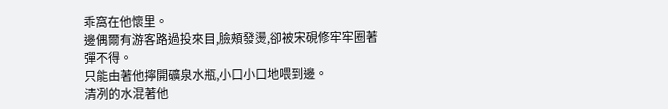乖窩在他懷里。
邊偶爾有游客路過投來目,臉頰發燙,卻被宋硯修牢牢圈著彈不得。
只能由著他擰開礦泉水瓶,小口小口地喂到邊。
清冽的水混著他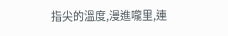指尖的溫度,漫進嚨里,連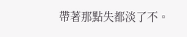帶著那點失都淡了不。